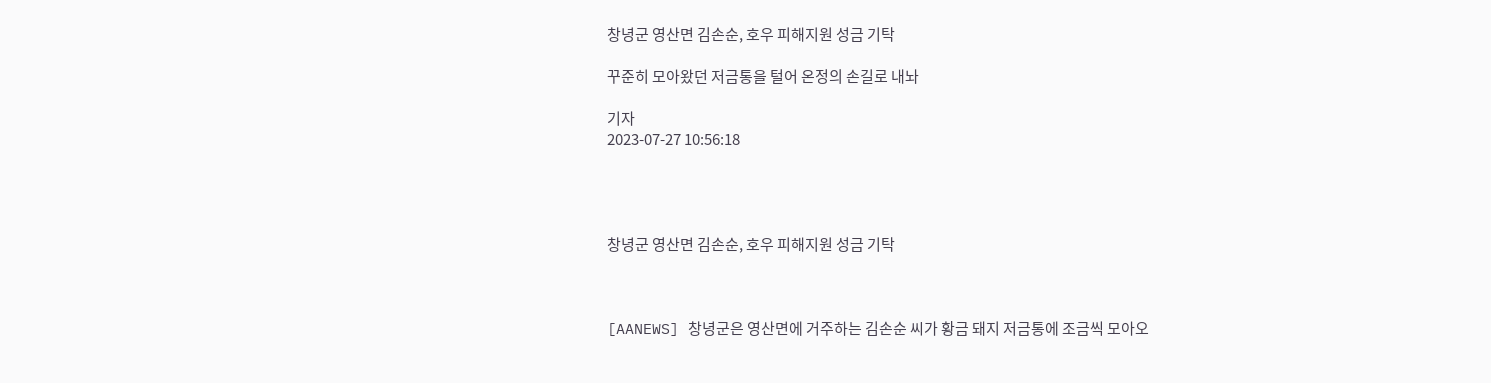창녕군 영산면 김손순, 호우 피해지원 성금 기탁

꾸준히 모아왔던 저금통을 털어 온정의 손길로 내놔

기자
2023-07-27 10:56:18




창녕군 영산면 김손순, 호우 피해지원 성금 기탁



[AANEWS] 창녕군은 영산면에 거주하는 김손순 씨가 황금 돼지 저금통에 조금씩 모아오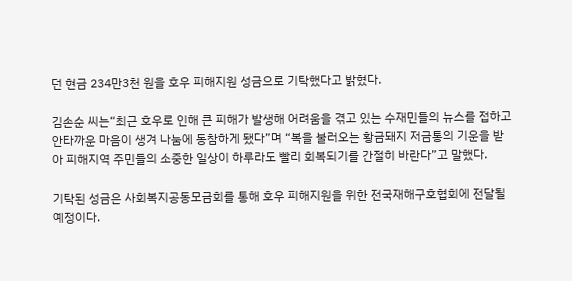던 현금 234만3천 원을 호우 피해지원 성금으로 기탁했다고 밝혔다.

김손순 씨는“최근 호우로 인해 큰 피해가 발생해 어려움을 겪고 있는 수재민들의 뉴스를 접하고 안타까운 마음이 생겨 나눔에 동참하게 됐다”며 “복을 불러오는 황금돼지 저금통의 기운을 받아 피해지역 주민들의 소중한 일상이 하루라도 빨리 회복되기를 간절히 바란다”고 말했다.

기탁된 성금은 사회복지공동모금회를 통해 호우 피해지원을 위한 전국재해구호협회에 전달될 예정이다.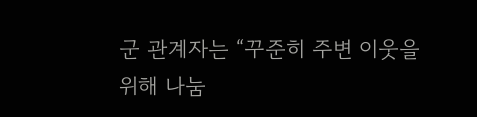군 관계자는 “꾸준히 주변 이웃을 위해 나눔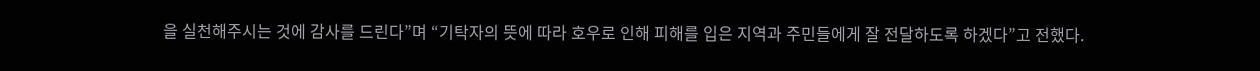을 실천해주시는 것에 감사를 드린다”며 “기탁자의 뜻에 따라 호우로 인해 피해를 입은 지역과 주민들에게 잘 전달하도록 하겠다”고 전했다.